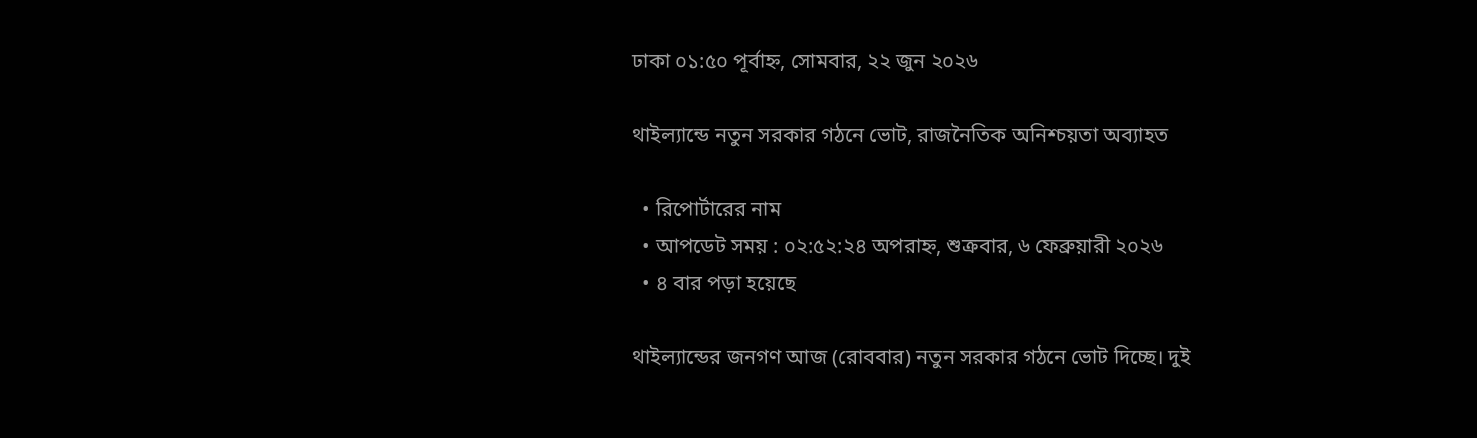ঢাকা ০১:৫০ পূর্বাহ্ন, সোমবার, ২২ জুন ২০২৬

থাইল্যান্ডে নতুন সরকার গঠনে ভোট, রাজনৈতিক অনিশ্চয়তা অব্যাহত

  • রিপোর্টারের নাম
  • আপডেট সময় : ০২:৫২:২৪ অপরাহ্ন, শুক্রবার, ৬ ফেব্রুয়ারী ২০২৬
  • ৪ বার পড়া হয়েছে

থাইল্যান্ডের জনগণ আজ (রোববার) নতুন সরকার গঠনে ভোট দিচ্ছে। দুই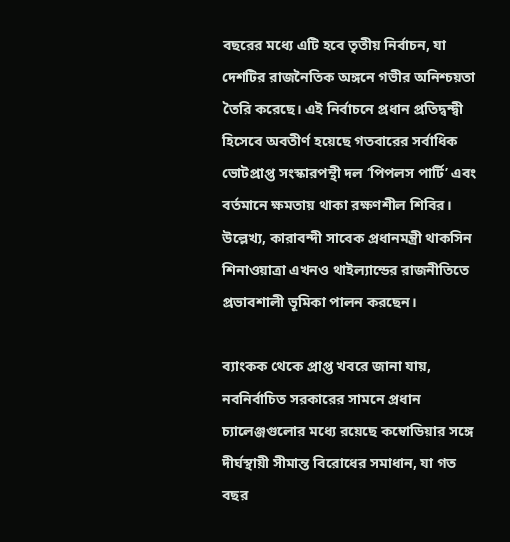বছরের মধ্যে এটি হবে তৃতীয় নির্বাচন, যা দেশটির রাজনৈতিক অঙ্গনে গভীর অনিশ্চয়তা তৈরি করেছে। এই নির্বাচনে প্রধান প্রতিদ্বন্দ্বী হিসেবে অবতীর্ণ হয়েছে গতবারের সর্বাধিক ভোটপ্রাপ্ত সংস্কারপন্থী দল ‘পিপলস পার্টি’ এবং বর্তমানে ক্ষমতায় থাকা রক্ষণশীল শিবির। উল্লেখ্য, কারাবন্দী সাবেক প্রধানমন্ত্রী থাকসিন শিনাওয়াত্রা এখনও থাইল্যান্ডের রাজনীতিতে প্রভাবশালী ভূমিকা পালন করছেন।

ব্যাংকক থেকে প্রাপ্ত খবরে জানা যায়, নবনির্বাচিত সরকারের সামনে প্রধান চ্যালেঞ্জগুলোর মধ্যে রয়েছে কম্বোডিয়ার সঙ্গে দীর্ঘস্থায়ী সীমান্ত বিরোধের সমাধান, যা গত বছর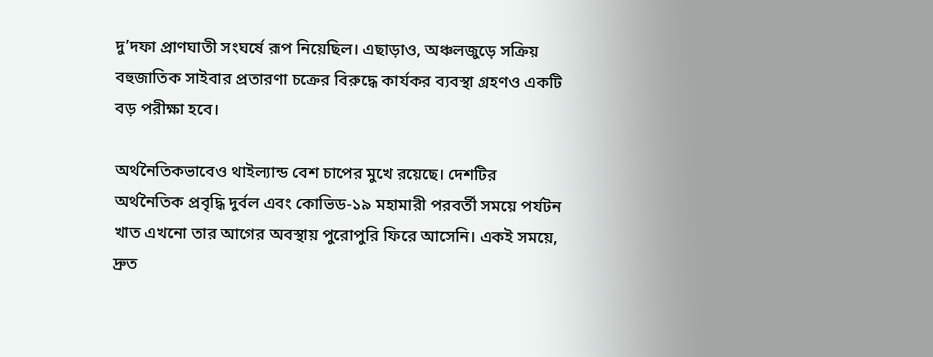দু’দফা প্রাণঘাতী সংঘর্ষে রূপ নিয়েছিল। এছাড়াও, অঞ্চলজুড়ে সক্রিয় বহুজাতিক সাইবার প্রতারণা চক্রের বিরুদ্ধে কার্যকর ব্যবস্থা গ্রহণও একটি বড় পরীক্ষা হবে।

অর্থনৈতিকভাবেও থাইল্যান্ড বেশ চাপের মুখে রয়েছে। দেশটির অর্থনৈতিক প্রবৃদ্ধি দুর্বল এবং কোভিড-১৯ মহামারী পরবর্তী সময়ে পর্যটন খাত এখনো তার আগের অবস্থায় পুরোপুরি ফিরে আসেনি। একই সময়ে, দ্রুত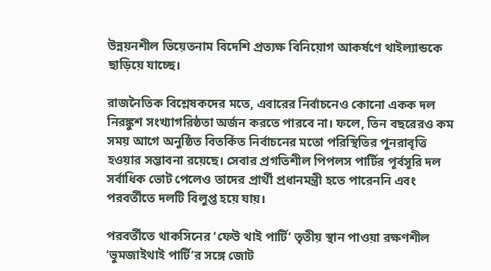উন্নয়নশীল ভিয়েতনাম বিদেশি প্রত্যক্ষ বিনিয়োগ আকর্ষণে থাইল্যান্ডকে ছাড়িয়ে যাচ্ছে।

রাজনৈতিক বিশ্লেষকদের মতে, এবারের নির্বাচনেও কোনো একক দল নিরঙ্কুশ সংখ্যাগরিষ্ঠতা অর্জন করতে পারবে না। ফলে, তিন বছরেরও কম সময় আগে অনুষ্ঠিত বিতর্কিত নির্বাচনের মতো পরিস্থিতির পুনরাবৃত্তি হওয়ার সম্ভাবনা রয়েছে। সেবার প্রগতিশীল পিপলস পার্টির পূর্বসূরি দল সর্বাধিক ভোট পেলেও তাদের প্রার্থী প্রধানমন্ত্রী হতে পারেননি এবং পরবর্তীতে দলটি বিলুপ্ত হয়ে যায়।

পরবর্তীতে থাকসিনের ‘ফেউ থাই পার্টি’ তৃতীয় স্থান পাওয়া রক্ষণশীল ‘ভুমজাইথাই পার্টি’র সঙ্গে জোট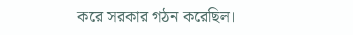করে সরকার গঠন করেছিল।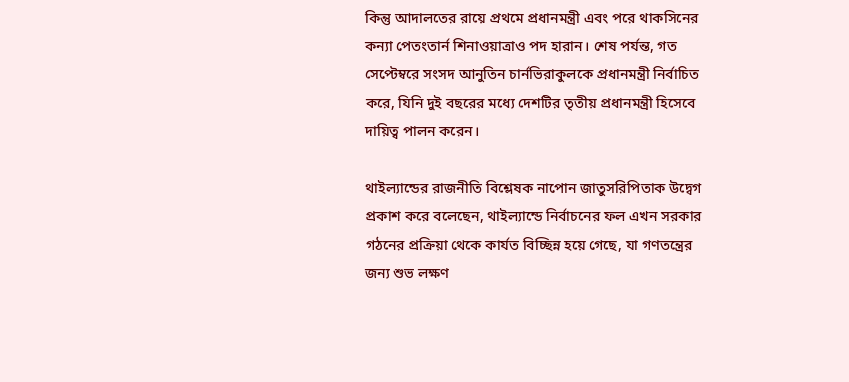কিন্তু আদালতের রায়ে প্রথমে প্রধানমন্ত্রী এবং পরে থাকসিনের কন্যা পেতংতার্ন শিনাওয়াত্রাও পদ হারান। শেষ পর্যন্ত, গত সেপ্টেম্বরে সংসদ আনুতিন চার্নভিরাকুলকে প্রধানমন্ত্রী নির্বাচিত করে, যিনি দুই বছরের মধ্যে দেশটির তৃতীয় প্রধানমন্ত্রী হিসেবে দায়িত্ব পালন করেন।

থাইল্যান্ডের রাজনীতি বিশ্লেষক নাপোন জাতুসরিপিতাক উদ্বেগ প্রকাশ করে বলেছেন, থাইল্যান্ডে নির্বাচনের ফল এখন সরকার গঠনের প্রক্রিয়া থেকে কার্যত বিচ্ছিন্ন হয়ে গেছে, যা গণতন্ত্রের জন্য শুভ লক্ষণ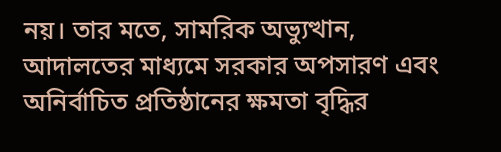নয়। তার মতে, সামরিক অভ্যুত্থান, আদালতের মাধ্যমে সরকার অপসারণ এবং অনির্বাচিত প্রতিষ্ঠানের ক্ষমতা বৃদ্ধির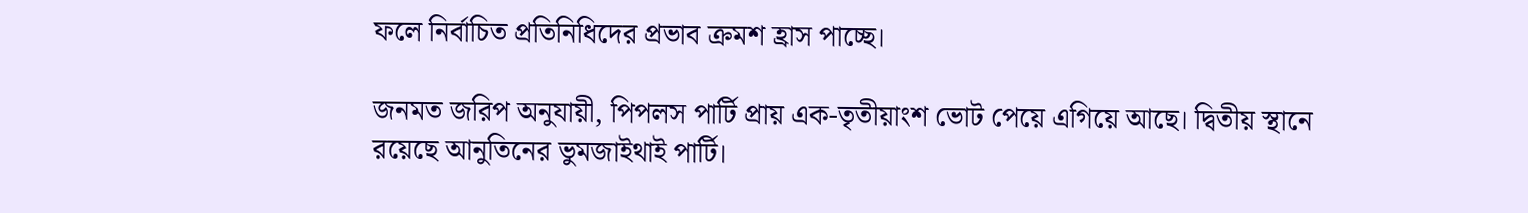ফলে নির্বাচিত প্রতিনিধিদের প্রভাব ক্রমশ হ্রাস পাচ্ছে।

জনমত জরিপ অনুযায়ী, পিপলস পার্টি প্রায় এক-তৃতীয়াংশ ভোট পেয়ে এগিয়ে আছে। দ্বিতীয় স্থানে রয়েছে আনুতিনের ভুমজাইথাই পার্টি।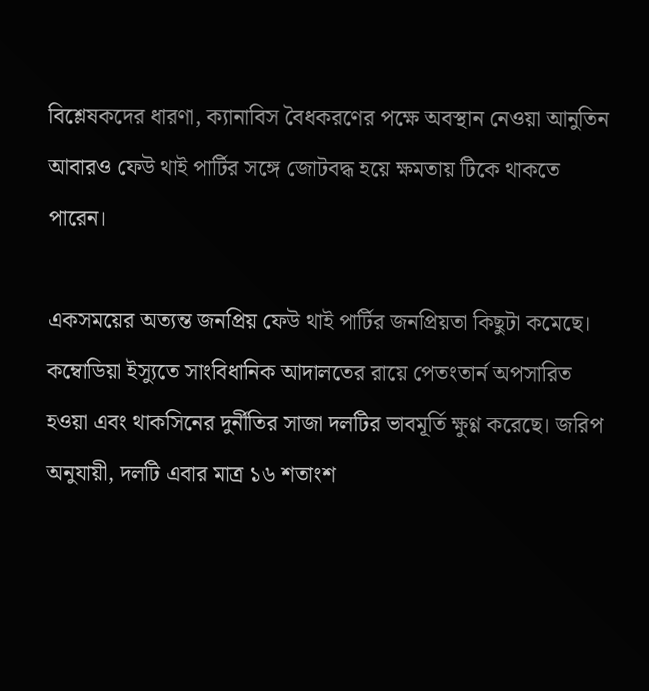বিশ্লেষকদের ধারণা, ক্যানাবিস বৈধকরণের পক্ষে অবস্থান নেওয়া আনুতিন আবারও ফেউ থাই পার্টির সঙ্গে জোটবদ্ধ হয়ে ক্ষমতায় টিকে থাকতে পারেন।

একসময়ের অত্যন্ত জনপ্রিয় ফেউ থাই পার্টির জনপ্রিয়তা কিছুটা কমেছে। কম্বোডিয়া ইস্যুতে সাংবিধানিক আদালতের রায়ে পেতংতার্ন অপসারিত হওয়া এবং থাকসিনের দুর্নীতির সাজা দলটির ভাবমূর্তি ক্ষুণ্ণ করেছে। জরিপ অনুযায়ী, দলটি এবার মাত্র ১৬ শতাংশ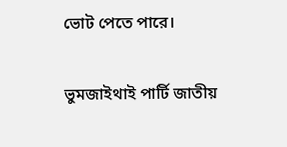ভোট পেতে পারে।

ভুমজাইথাই পার্টি জাতীয়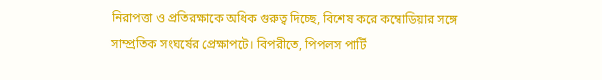নিরাপত্তা ও প্রতিরক্ষাকে অধিক গুরুত্ব দিচ্ছে, বিশেষ করে কম্বোডিয়ার সঙ্গে সাম্প্রতিক সংঘর্ষের প্রেক্ষাপটে। বিপরীতে, পিপলস পার্টি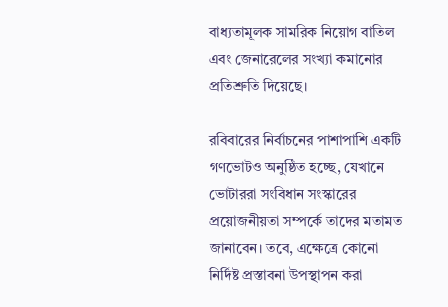বাধ্যতামূলক সামরিক নিয়োগ বাতিল এবং জেনারেলের সংখ্যা কমানোর প্রতিশ্রুতি দিয়েছে।

রবিবারের নির্বাচনের পাশাপাশি একটি গণভোটও অনুষ্ঠিত হচ্ছে, যেখানে ভোটাররা সংবিধান সংস্কারের প্রয়োজনীয়তা সম্পর্কে তাদের মতামত জানাবেন। তবে, এক্ষেত্রে কোনো নির্দিষ্ট প্রস্তাবনা উপস্থাপন করা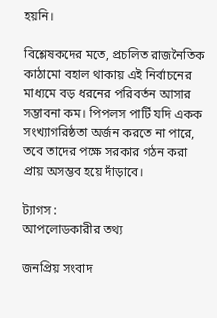হয়নি।

বিশ্লেষকদের মতে, প্রচলিত রাজনৈতিক কাঠামো বহাল থাকায় এই নির্বাচনের মাধ্যমে বড় ধরনের পরিবর্তন আসার সম্ভাবনা কম। পিপলস পার্টি যদি একক সংখ্যাগরিষ্ঠতা অর্জন করতে না পারে, তবে তাদের পক্ষে সরকার গঠন করা প্রায় অসম্ভব হয়ে দাঁড়াবে।

ট্যাগস :
আপলোডকারীর তথ্য

জনপ্রিয় সংবাদ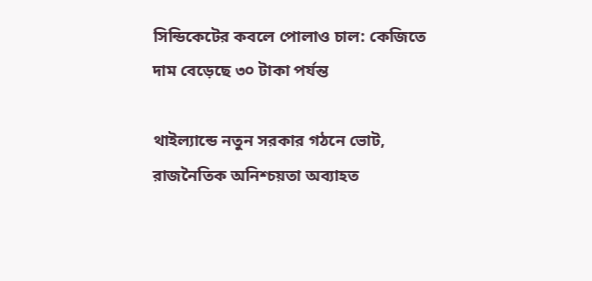সিন্ডিকেটের কবলে পোলাও চাল: কেজিতে দাম বেড়েছে ৩০ টাকা পর্যন্ত

থাইল্যান্ডে নতুন সরকার গঠনে ভোট, রাজনৈতিক অনিশ্চয়তা অব্যাহত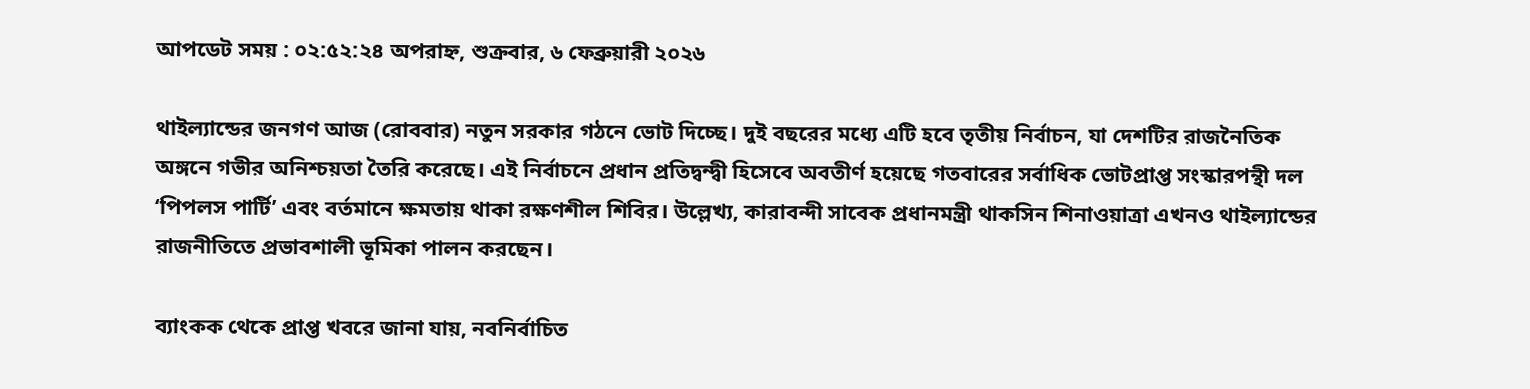আপডেট সময় : ০২:৫২:২৪ অপরাহ্ন, শুক্রবার, ৬ ফেব্রুয়ারী ২০২৬

থাইল্যান্ডের জনগণ আজ (রোববার) নতুন সরকার গঠনে ভোট দিচ্ছে। দুই বছরের মধ্যে এটি হবে তৃতীয় নির্বাচন, যা দেশটির রাজনৈতিক অঙ্গনে গভীর অনিশ্চয়তা তৈরি করেছে। এই নির্বাচনে প্রধান প্রতিদ্বন্দ্বী হিসেবে অবতীর্ণ হয়েছে গতবারের সর্বাধিক ভোটপ্রাপ্ত সংস্কারপন্থী দল ‘পিপলস পার্টি’ এবং বর্তমানে ক্ষমতায় থাকা রক্ষণশীল শিবির। উল্লেখ্য, কারাবন্দী সাবেক প্রধানমন্ত্রী থাকসিন শিনাওয়াত্রা এখনও থাইল্যান্ডের রাজনীতিতে প্রভাবশালী ভূমিকা পালন করছেন।

ব্যাংকক থেকে প্রাপ্ত খবরে জানা যায়, নবনির্বাচিত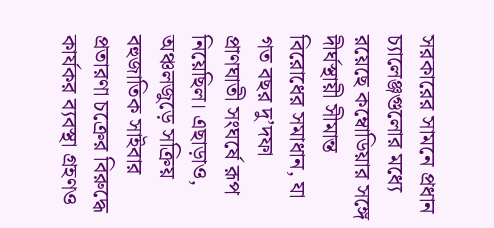সরকারের সামনে প্রধান চ্যালেঞ্জগুলোর মধ্যে রয়েছে কম্বোডিয়ার সঙ্গে দীর্ঘস্থায়ী সীমান্ত বিরোধের সমাধান, যা গত বছর দু’দফা প্রাণঘাতী সংঘর্ষে রূপ নিয়েছিল। এছাড়াও, অঞ্চলজুড়ে সক্রিয় বহুজাতিক সাইবার প্রতারণা চক্রের বিরুদ্ধে কার্যকর ব্যবস্থা গ্রহণও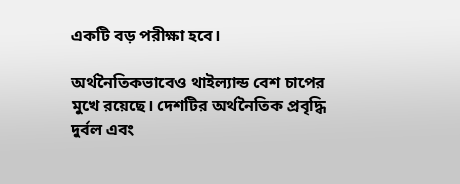একটি বড় পরীক্ষা হবে।

অর্থনৈতিকভাবেও থাইল্যান্ড বেশ চাপের মুখে রয়েছে। দেশটির অর্থনৈতিক প্রবৃদ্ধি দুর্বল এবং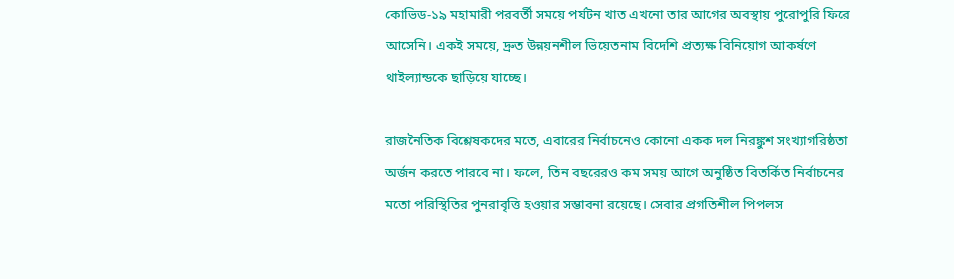কোভিড-১৯ মহামারী পরবর্তী সময়ে পর্যটন খাত এখনো তার আগের অবস্থায় পুরোপুরি ফিরে আসেনি। একই সময়ে, দ্রুত উন্নয়নশীল ভিয়েতনাম বিদেশি প্রত্যক্ষ বিনিয়োগ আকর্ষণে থাইল্যান্ডকে ছাড়িয়ে যাচ্ছে।

রাজনৈতিক বিশ্লেষকদের মতে, এবারের নির্বাচনেও কোনো একক দল নিরঙ্কুশ সংখ্যাগরিষ্ঠতা অর্জন করতে পারবে না। ফলে, তিন বছরেরও কম সময় আগে অনুষ্ঠিত বিতর্কিত নির্বাচনের মতো পরিস্থিতির পুনরাবৃত্তি হওয়ার সম্ভাবনা রয়েছে। সেবার প্রগতিশীল পিপলস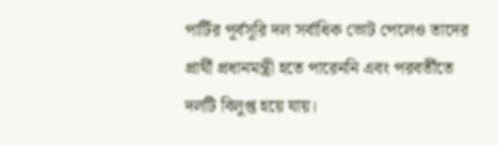পার্টির পূর্বসূরি দল সর্বাধিক ভোট পেলেও তাদের প্রার্থী প্রধানমন্ত্রী হতে পারেননি এবং পরবর্তীতে দলটি বিলুপ্ত হয়ে যায়।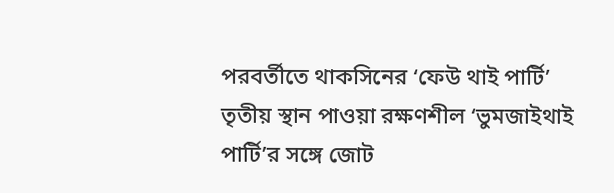পরবর্তীতে থাকসিনের ‘ফেউ থাই পার্টি’ তৃতীয় স্থান পাওয়া রক্ষণশীল ‘ভুমজাইথাই পার্টি’র সঙ্গে জোট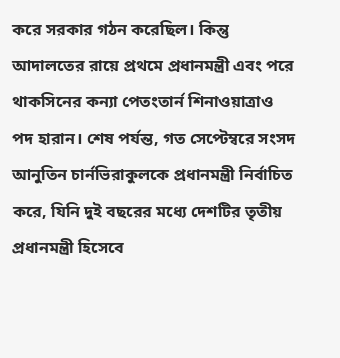করে সরকার গঠন করেছিল। কিন্তু আদালতের রায়ে প্রথমে প্রধানমন্ত্রী এবং পরে থাকসিনের কন্যা পেতংতার্ন শিনাওয়াত্রাও পদ হারান। শেষ পর্যন্ত, গত সেপ্টেম্বরে সংসদ আনুতিন চার্নভিরাকুলকে প্রধানমন্ত্রী নির্বাচিত করে, যিনি দুই বছরের মধ্যে দেশটির তৃতীয় প্রধানমন্ত্রী হিসেবে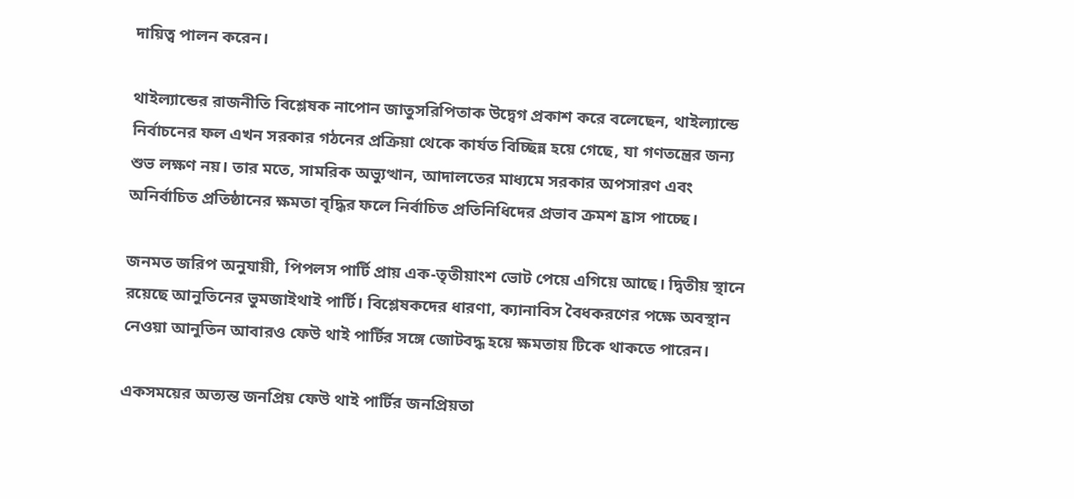দায়িত্ব পালন করেন।

থাইল্যান্ডের রাজনীতি বিশ্লেষক নাপোন জাতুসরিপিতাক উদ্বেগ প্রকাশ করে বলেছেন, থাইল্যান্ডে নির্বাচনের ফল এখন সরকার গঠনের প্রক্রিয়া থেকে কার্যত বিচ্ছিন্ন হয়ে গেছে, যা গণতন্ত্রের জন্য শুভ লক্ষণ নয়। তার মতে, সামরিক অভ্যুত্থান, আদালতের মাধ্যমে সরকার অপসারণ এবং অনির্বাচিত প্রতিষ্ঠানের ক্ষমতা বৃদ্ধির ফলে নির্বাচিত প্রতিনিধিদের প্রভাব ক্রমশ হ্রাস পাচ্ছে।

জনমত জরিপ অনুযায়ী, পিপলস পার্টি প্রায় এক-তৃতীয়াংশ ভোট পেয়ে এগিয়ে আছে। দ্বিতীয় স্থানে রয়েছে আনুতিনের ভুমজাইথাই পার্টি। বিশ্লেষকদের ধারণা, ক্যানাবিস বৈধকরণের পক্ষে অবস্থান নেওয়া আনুতিন আবারও ফেউ থাই পার্টির সঙ্গে জোটবদ্ধ হয়ে ক্ষমতায় টিকে থাকতে পারেন।

একসময়ের অত্যন্ত জনপ্রিয় ফেউ থাই পার্টির জনপ্রিয়তা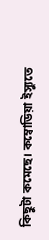কিছুটা কমেছে। কম্বোডিয়া ইস্যুতে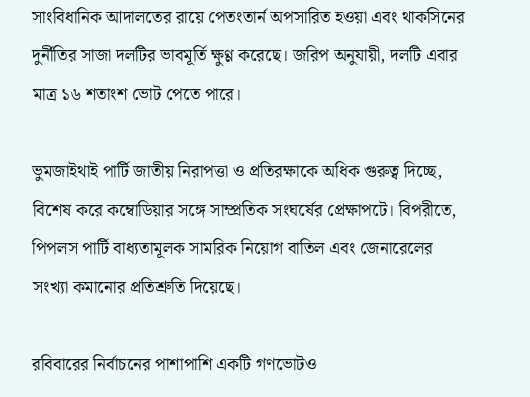সাংবিধানিক আদালতের রায়ে পেতংতার্ন অপসারিত হওয়া এবং থাকসিনের দুর্নীতির সাজা দলটির ভাবমূর্তি ক্ষুণ্ণ করেছে। জরিপ অনুযায়ী, দলটি এবার মাত্র ১৬ শতাংশ ভোট পেতে পারে।

ভুমজাইথাই পার্টি জাতীয় নিরাপত্তা ও প্রতিরক্ষাকে অধিক গুরুত্ব দিচ্ছে, বিশেষ করে কম্বোডিয়ার সঙ্গে সাম্প্রতিক সংঘর্ষের প্রেক্ষাপটে। বিপরীতে, পিপলস পার্টি বাধ্যতামূলক সামরিক নিয়োগ বাতিল এবং জেনারেলের সংখ্যা কমানোর প্রতিশ্রুতি দিয়েছে।

রবিবারের নির্বাচনের পাশাপাশি একটি গণভোটও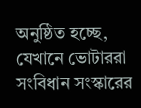অনুষ্ঠিত হচ্ছে, যেখানে ভোটাররা সংবিধান সংস্কারের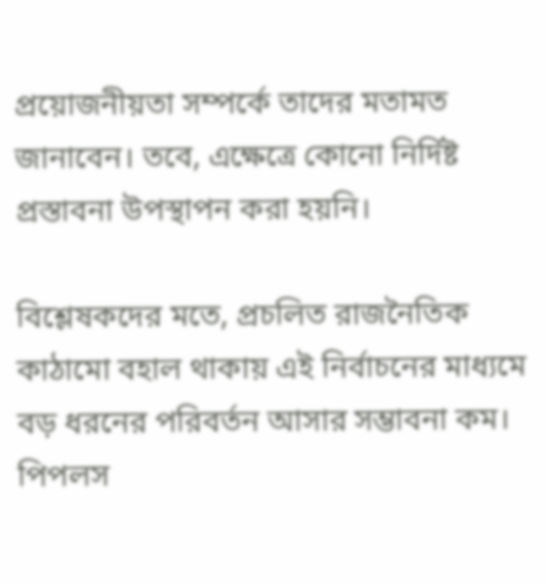প্রয়োজনীয়তা সম্পর্কে তাদের মতামত জানাবেন। তবে, এক্ষেত্রে কোনো নির্দিষ্ট প্রস্তাবনা উপস্থাপন করা হয়নি।

বিশ্লেষকদের মতে, প্রচলিত রাজনৈতিক কাঠামো বহাল থাকায় এই নির্বাচনের মাধ্যমে বড় ধরনের পরিবর্তন আসার সম্ভাবনা কম। পিপলস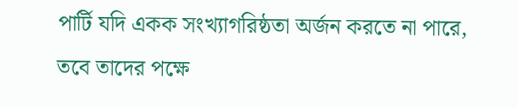পার্টি যদি একক সংখ্যাগরিষ্ঠতা অর্জন করতে না পারে, তবে তাদের পক্ষে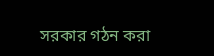সরকার গঠন করা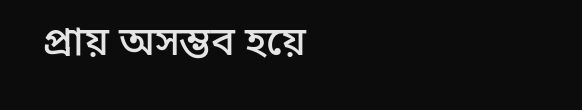প্রায় অসম্ভব হয়ে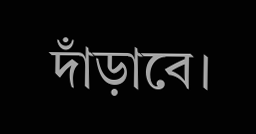দাঁড়াবে।